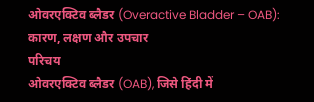ओवरएक्टिव ब्लैडर (Overactive Bladder – OAB): कारण, लक्षण और उपचार
परिचय
ओवरएक्टिव ब्लैडर (OAB), जिसे हिंदी में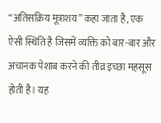“अतिसक्रिय मूत्राशय” कहा जाता है, एक ऐसी स्थिति है जिसमें व्यक्ति को बार-बार और अचानक पेशाब करने की तीव्र इच्छा महसूस होती है। यह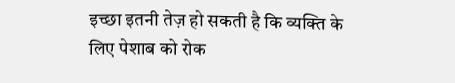इच्छा इतनी तेज़ हो सकती है कि व्यक्ति के लिए पेशाब को रोक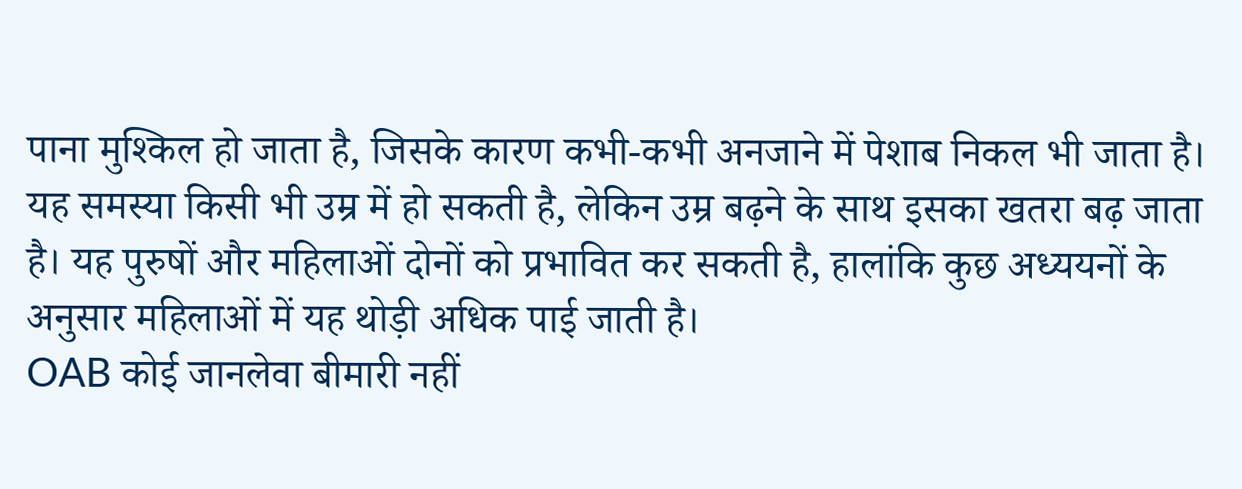पाना मुश्किल हो जाता है, जिसके कारण कभी-कभी अनजाने में पेशाब निकल भी जाता है। यह समस्या किसी भी उम्र में हो सकती है, लेकिन उम्र बढ़ने के साथ इसका खतरा बढ़ जाता है। यह पुरुषों और महिलाओं दोनों को प्रभावित कर सकती है, हालांकि कुछ अध्ययनों के अनुसार महिलाओं में यह थोड़ी अधिक पाई जाती है।
OAB कोई जानलेवा बीमारी नहीं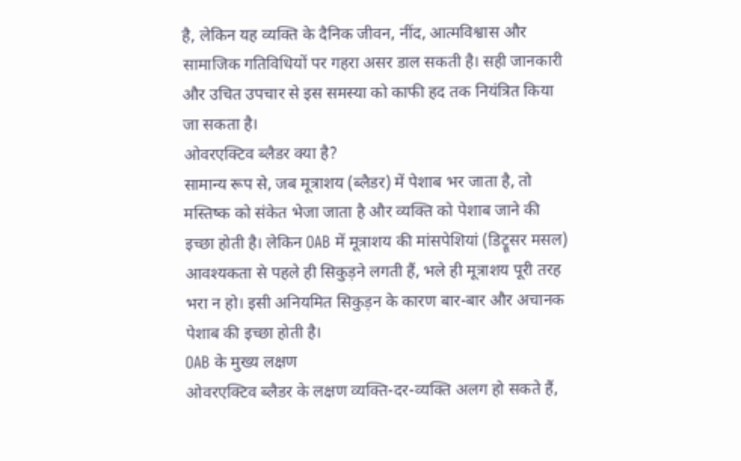है, लेकिन यह व्यक्ति के दैनिक जीवन, नींद, आत्मविश्वास और सामाजिक गतिविधियों पर गहरा असर डाल सकती है। सही जानकारी और उचित उपचार से इस समस्या को काफी हद तक नियंत्रित किया जा सकता है।
ओवरएक्टिव ब्लैडर क्या है?
सामान्य रूप से, जब मूत्राशय (ब्लैडर) में पेशाब भर जाता है, तो मस्तिष्क को संकेत भेजा जाता है और व्यक्ति को पेशाब जाने की इच्छा होती है। लेकिन OAB में मूत्राशय की मांसपेशियां (डिट्रूसर मसल) आवश्यकता से पहले ही सिकुड़ने लगती हैं, भले ही मूत्राशय पूरी तरह भरा न हो। इसी अनियमित सिकुड़न के कारण बार-बार और अचानक पेशाब की इच्छा होती है।
OAB के मुख्य लक्षण
ओवरएक्टिव ब्लैडर के लक्षण व्यक्ति-दर-व्यक्ति अलग हो सकते हैं,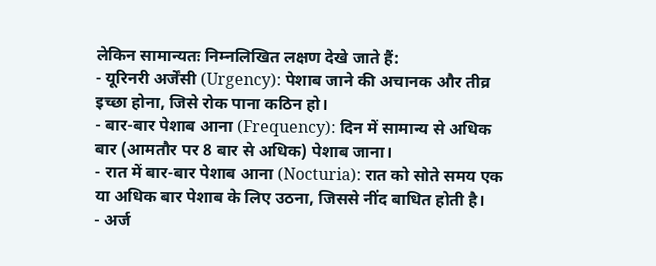लेकिन सामान्यतः निम्नलिखित लक्षण देखे जाते हैं:
- यूरिनरी अर्जेंसी (Urgency): पेशाब जाने की अचानक और तीव्र इच्छा होना, जिसे रोक पाना कठिन हो।
- बार-बार पेशाब आना (Frequency): दिन में सामान्य से अधिक बार (आमतौर पर 8 बार से अधिक) पेशाब जाना।
- रात में बार-बार पेशाब आना (Nocturia): रात को सोते समय एक या अधिक बार पेशाब के लिए उठना, जिससे नींद बाधित होती है।
- अर्ज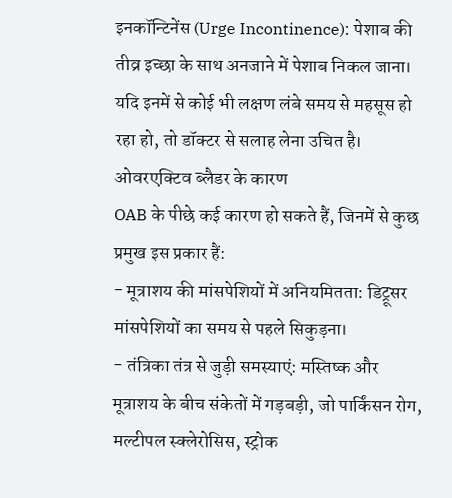इनकॉन्टिनेंस (Urge Incontinence): पेशाब की तीव्र इच्छा के साथ अनजाने में पेशाब निकल जाना।
यदि इनमें से कोई भी लक्षण लंबे समय से महसूस हो रहा हो, तो डॉक्टर से सलाह लेना उचित है।
ओवरएक्टिव ब्लैडर के कारण
OAB के पीछे कई कारण हो सकते हैं, जिनमें से कुछ प्रमुख इस प्रकार हैं:
- मूत्राशय की मांसपेशियों में अनियमितता: डिट्रूसर मांसपेशियों का समय से पहले सिकुड़ना।
- तंत्रिका तंत्र से जुड़ी समस्याएं: मस्तिष्क और मूत्राशय के बीच संकेतों में गड़बड़ी, जो पार्किंसन रोग, मल्टीपल स्क्लेरोसिस, स्ट्रोक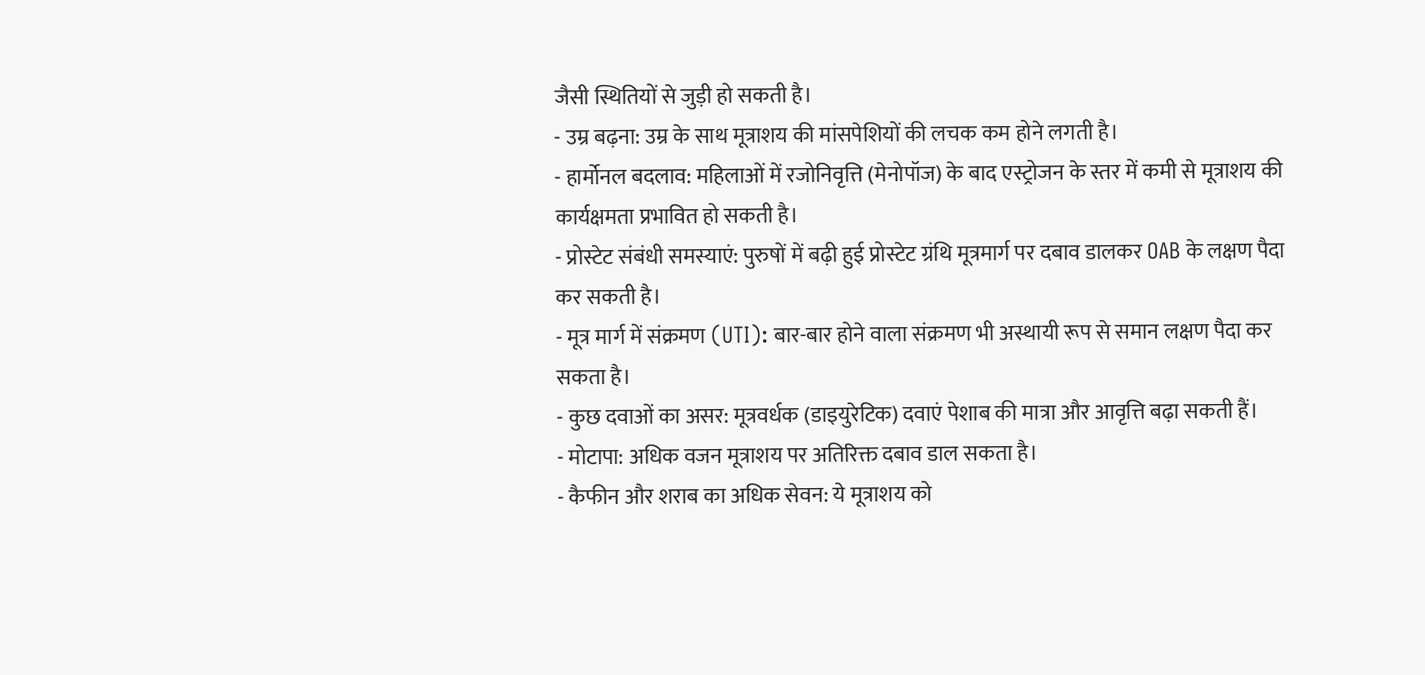जैसी स्थितियों से जुड़ी हो सकती है।
- उम्र बढ़ना: उम्र के साथ मूत्राशय की मांसपेशियों की लचक कम होने लगती है।
- हार्मोनल बदलाव: महिलाओं में रजोनिवृत्ति (मेनोपॉज) के बाद एस्ट्रोजन के स्तर में कमी से मूत्राशय की कार्यक्षमता प्रभावित हो सकती है।
- प्रोस्टेट संबंधी समस्याएं: पुरुषों में बढ़ी हुई प्रोस्टेट ग्रंथि मूत्रमार्ग पर दबाव डालकर OAB के लक्षण पैदा कर सकती है।
- मूत्र मार्ग में संक्रमण (UTI): बार-बार होने वाला संक्रमण भी अस्थायी रूप से समान लक्षण पैदा कर सकता है।
- कुछ दवाओं का असर: मूत्रवर्धक (डाइयुरेटिक) दवाएं पेशाब की मात्रा और आवृत्ति बढ़ा सकती हैं।
- मोटापा: अधिक वजन मूत्राशय पर अतिरिक्त दबाव डाल सकता है।
- कैफीन और शराब का अधिक सेवन: ये मूत्राशय को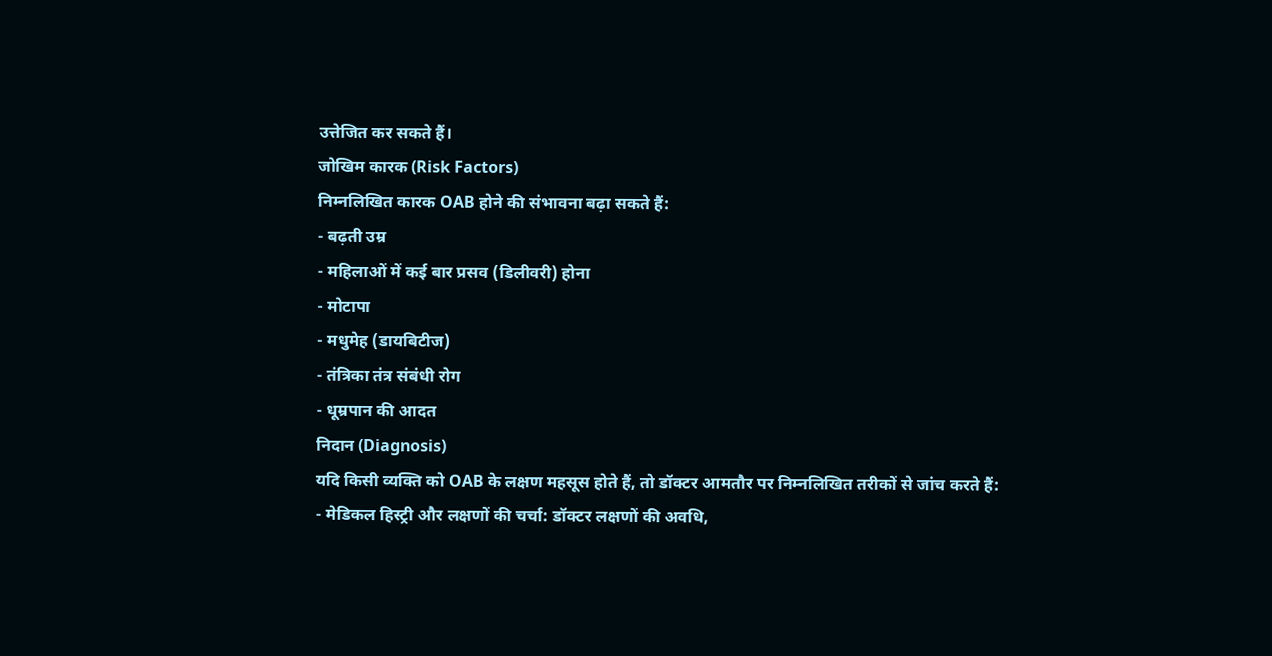उत्तेजित कर सकते हैं।
जोखिम कारक (Risk Factors)
निम्नलिखित कारक OAB होने की संभावना बढ़ा सकते हैं:
- बढ़ती उम्र
- महिलाओं में कई बार प्रसव (डिलीवरी) होना
- मोटापा
- मधुमेह (डायबिटीज)
- तंत्रिका तंत्र संबंधी रोग
- धूम्रपान की आदत
निदान (Diagnosis)
यदि किसी व्यक्ति को OAB के लक्षण महसूस होते हैं, तो डॉक्टर आमतौर पर निम्नलिखित तरीकों से जांच करते हैं:
- मेडिकल हिस्ट्री और लक्षणों की चर्चा: डॉक्टर लक्षणों की अवधि,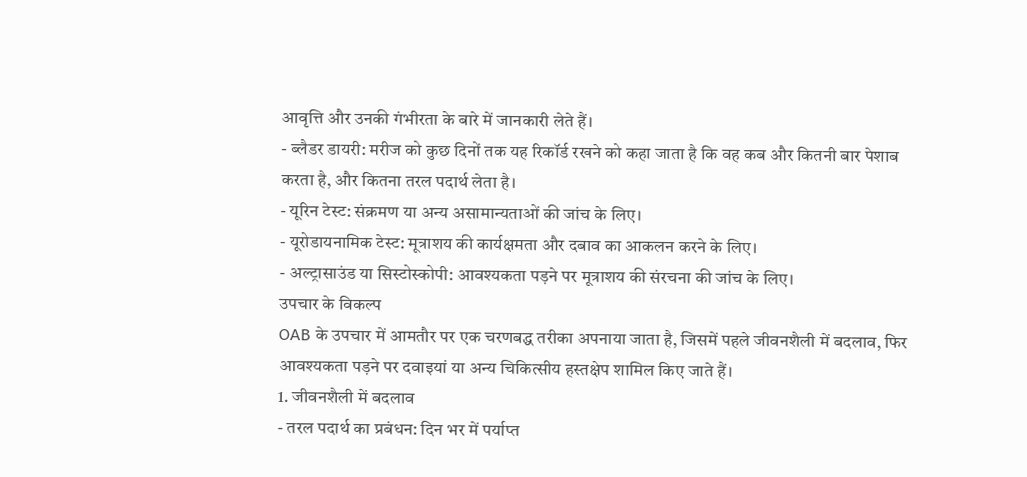आवृत्ति और उनकी गंभीरता के बारे में जानकारी लेते हैं।
- ब्लैडर डायरी: मरीज को कुछ दिनों तक यह रिकॉर्ड रखने को कहा जाता है कि वह कब और कितनी बार पेशाब करता है, और कितना तरल पदार्थ लेता है।
- यूरिन टेस्ट: संक्रमण या अन्य असामान्यताओं की जांच के लिए।
- यूरोडायनामिक टेस्ट: मूत्राशय की कार्यक्षमता और दबाव का आकलन करने के लिए।
- अल्ट्रासाउंड या सिस्टोस्कोपी: आवश्यकता पड़ने पर मूत्राशय की संरचना की जांच के लिए।
उपचार के विकल्प
OAB के उपचार में आमतौर पर एक चरणबद्ध तरीका अपनाया जाता है, जिसमें पहले जीवनशैली में बदलाव, फिर आवश्यकता पड़ने पर दवाइयां या अन्य चिकित्सीय हस्तक्षेप शामिल किए जाते हैं।
1. जीवनशैली में बदलाव
- तरल पदार्थ का प्रबंधन: दिन भर में पर्याप्त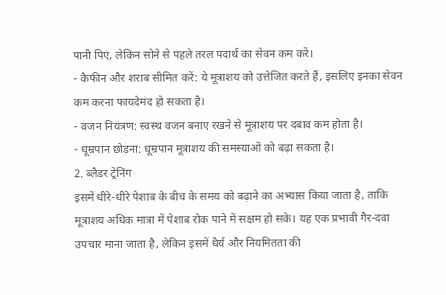पानी पिएं, लेकिन सोने से पहले तरल पदार्थ का सेवन कम करें।
- कैफीन और शराब सीमित करें: ये मूत्राशय को उत्तेजित करते हैं, इसलिए इनका सेवन कम करना फायदेमंद हो सकता है।
- वजन नियंत्रण: स्वस्थ वजन बनाए रखने से मूत्राशय पर दबाव कम होता है।
- धूम्रपान छोड़ना: धूम्रपान मूत्राशय की समस्याओं को बढ़ा सकता है।
2. ब्लैडर ट्रेनिंग
इसमें धीरे-धीरे पेशाब के बीच के समय को बढ़ाने का अभ्यास किया जाता है, ताकि मूत्राशय अधिक मात्रा में पेशाब रोक पाने में सक्षम हो सके। यह एक प्रभावी गैर-दवा उपचार माना जाता है, लेकिन इसमें धैर्य और नियमितता की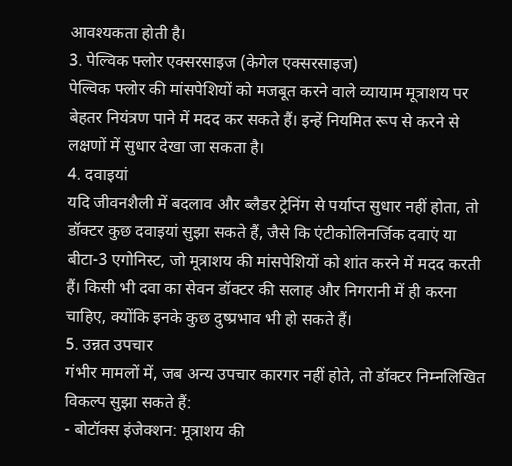आवश्यकता होती है।
3. पेल्विक फ्लोर एक्सरसाइज (केगेल एक्सरसाइज)
पेल्विक फ्लोर की मांसपेशियों को मजबूत करने वाले व्यायाम मूत्राशय पर बेहतर नियंत्रण पाने में मदद कर सकते हैं। इन्हें नियमित रूप से करने से लक्षणों में सुधार देखा जा सकता है।
4. दवाइयां
यदि जीवनशैली में बदलाव और ब्लैडर ट्रेनिंग से पर्याप्त सुधार नहीं होता, तो डॉक्टर कुछ दवाइयां सुझा सकते हैं, जैसे कि एंटीकोलिनर्जिक दवाएं या बीटा-3 एगोनिस्ट, जो मूत्राशय की मांसपेशियों को शांत करने में मदद करती हैं। किसी भी दवा का सेवन डॉक्टर की सलाह और निगरानी में ही करना चाहिए, क्योंकि इनके कुछ दुष्प्रभाव भी हो सकते हैं।
5. उन्नत उपचार
गंभीर मामलों में, जब अन्य उपचार कारगर नहीं होते, तो डॉक्टर निम्नलिखित विकल्प सुझा सकते हैं:
- बोटॉक्स इंजेक्शन: मूत्राशय की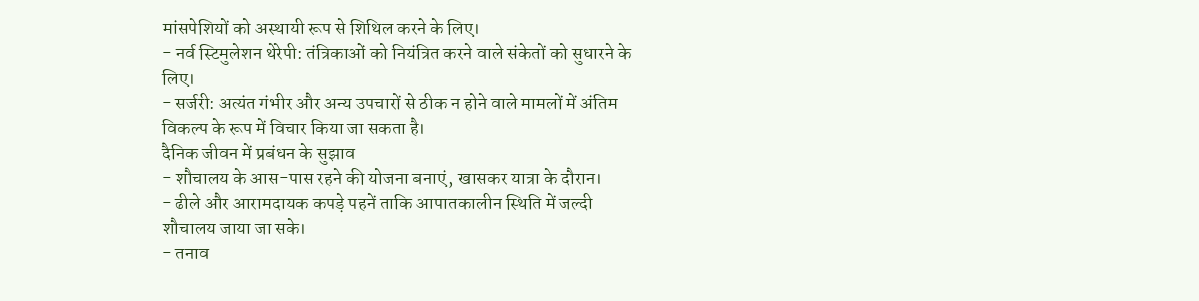मांसपेशियों को अस्थायी रूप से शिथिल करने के लिए।
- नर्व स्टिमुलेशन थेरेपी: तंत्रिकाओं को नियंत्रित करने वाले संकेतों को सुधारने के लिए।
- सर्जरी: अत्यंत गंभीर और अन्य उपचारों से ठीक न होने वाले मामलों में अंतिम विकल्प के रूप में विचार किया जा सकता है।
दैनिक जीवन में प्रबंधन के सुझाव
- शौचालय के आस-पास रहने की योजना बनाएं, खासकर यात्रा के दौरान।
- ढीले और आरामदायक कपड़े पहनें ताकि आपातकालीन स्थिति में जल्दी शौचालय जाया जा सके।
- तनाव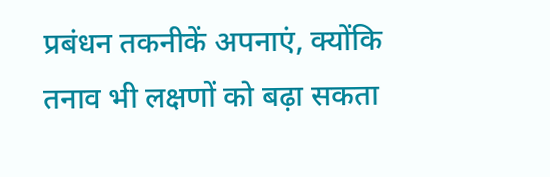प्रबंधन तकनीकें अपनाएं, क्योंकि तनाव भी लक्षणों को बढ़ा सकता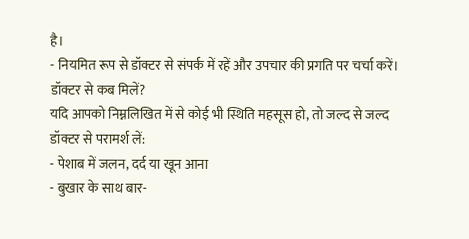है।
- नियमित रूप से डॉक्टर से संपर्क में रहें और उपचार की प्रगति पर चर्चा करें।
डॉक्टर से कब मिलें?
यदि आपको निम्नलिखित में से कोई भी स्थिति महसूस हो, तो जल्द से जल्द डॉक्टर से परामर्श लें:
- पेशाब में जलन, दर्द या खून आना
- बुखार के साथ बार-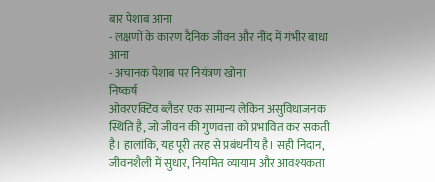बार पेशाब आना
- लक्षणों के कारण दैनिक जीवन और नींद में गंभीर बाधा आना
- अचानक पेशाब पर नियंत्रण खोना
निष्कर्ष
ओवरएक्टिव ब्लैडर एक सामान्य लेकिन असुविधाजनक स्थिति है, जो जीवन की गुणवत्ता को प्रभावित कर सकती है। हालांकि, यह पूरी तरह से प्रबंधनीय है। सही निदान, जीवनशैली में सुधार, नियमित व्यायाम और आवश्यकता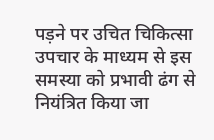पड़ने पर उचित चिकित्सा उपचार के माध्यम से इस समस्या को प्रभावी ढंग से नियंत्रित किया जा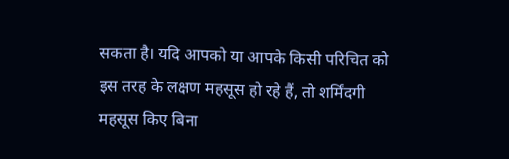सकता है। यदि आपको या आपके किसी परिचित को इस तरह के लक्षण महसूस हो रहे हैं, तो शर्मिंदगी महसूस किए बिना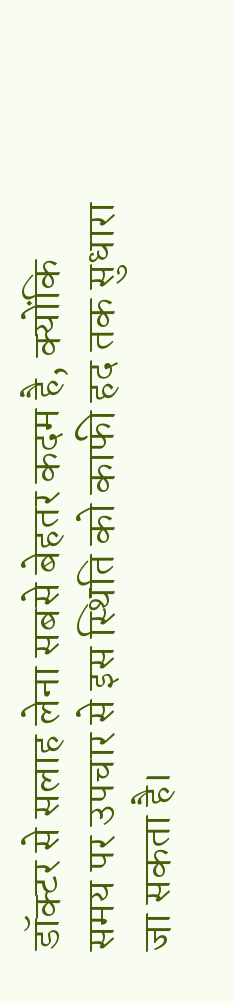डॉक्टर से सलाह लेना सबसे बेहतर कदम है, क्योंकि समय पर उपचार से इस स्थिति को काफी हद तक सुधारा जा सकता है।